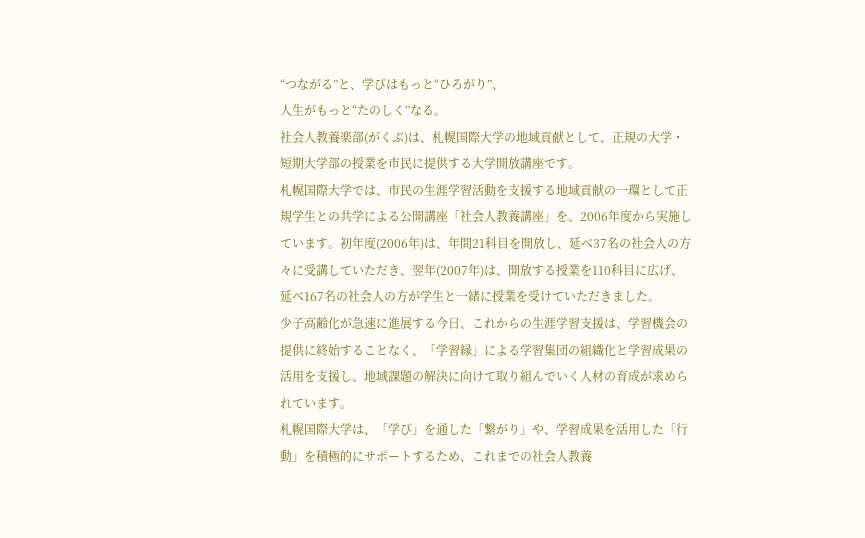“つながる”と、学びはもっと“ひろがり”、
人生がもっと“たのしく”なる。
社会人教養楽部(がくぶ)は、札幌国際大学の地域貢献として、正規の大学・短期大学部の授業を市民に提供する大学開放講座です。
札幌国際大学では、市民の生涯学習活動を支援する地域貢献の一環として正規学生との共学による公開講座「社会人教養講座」を、2006年度から実施しています。初年度(2006年)は、年間21科目を開放し、延べ37名の社会人の方々に受講していただき、翌年(2007年)は、開放する授業を110科目に広げ、延べ167名の社会人の方が学生と一緒に授業を受けていただきました。
少子高齢化が急速に進展する今日、これからの生涯学習支援は、学習機会の提供に終始することなく、「学習縁」による学習集団の組織化と学習成果の活用を支援し、地域課題の解決に向けて取り組んでいく人材の育成が求められています。
札幌国際大学は、「学び」を通した「繋がり」や、学習成果を活用した「行動」を積極的にサポートするため、これまでの社会人教養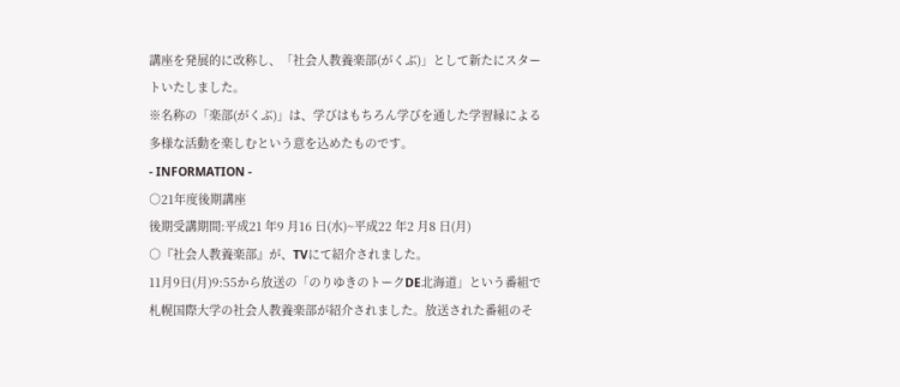講座を発展的に改称し、「社会人教養楽部(がくぶ)」として新たにスタートいたしました。
※名称の「楽部(がくぶ)」は、学びはもちろん学びを通した学習縁による多様な活動を楽しむという意を込めたものです。
- INFORMATION -
○21年度後期講座
後期受講期間:平成21 年9 月16 日(水)~平成22 年2 月8 日(月)
○『社会人教養楽部』が、TVにて紹介されました。
11月9日(月)9:55から放送の「のりゆきのトークDE北海道」という番組で札幌国際大学の社会人教養楽部が紹介されました。放送された番組のそ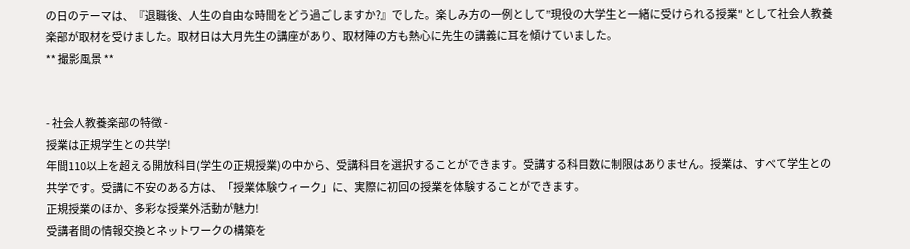の日のテーマは、『退職後、人生の自由な時間をどう過ごしますか?』でした。楽しみ方の一例として”現役の大学生と一緒に受けられる授業" として社会人教養楽部が取材を受けました。取材日は大月先生の講座があり、取材陣の方も熱心に先生の講義に耳を傾けていました。
** 撮影風景 **


- 社会人教養楽部の特徴 -
授業は正規学生との共学!
年間110以上を超える開放科目(学生の正規授業)の中から、受講科目を選択することができます。受講する科目数に制限はありません。授業は、すべて学生との共学です。受講に不安のある方は、「授業体験ウィーク」に、実際に初回の授業を体験することができます。
正規授業のほか、多彩な授業外活動が魅力!
受講者間の情報交換とネットワークの構築を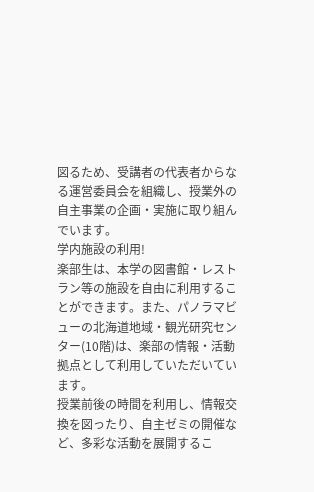図るため、受講者の代表者からなる運営委員会を組織し、授業外の自主事業の企画・実施に取り組んでいます。
学内施設の利用!
楽部生は、本学の図書館・レストラン等の施設を自由に利用することができます。また、パノラマビューの北海道地域・観光研究センター(10階)は、楽部の情報・活動拠点として利用していただいています。
授業前後の時間を利用し、情報交換を図ったり、自主ゼミの開催など、多彩な活動を展開するこ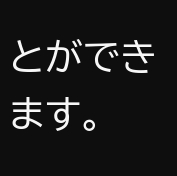とができます。